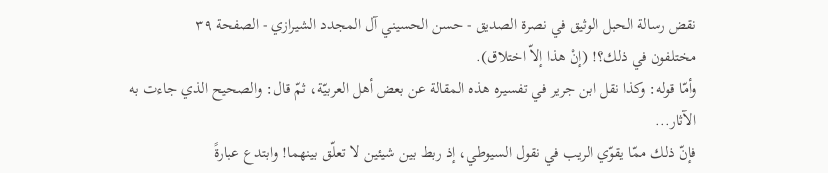نقض رسالة الحبل الوثيق في نصرة الصديق - حسن الحسيني آل المجدد الشيرازي - الصفحة ٣٩
مختلفون في ذلك؟! (إنْ هذا إلاّ اختلاق).
وأمّا قوله: وكذا نقل ابن جرير في تفسيره هذه المقالة عن بعض أهل العربيّة، ثمّ قال: والصحيح الذي جاءت به الآثار...
فإنّ ذلك ممّا يقوّي الريب في نقول السيوطي، إذ ربط بين شيئين لا تعلّق بينهما! وابتدع عبارةً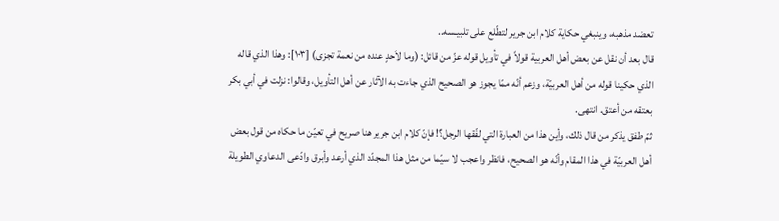تعضد مذهبه، وينبغي حكاية كلام ابن جرير لتطّلع على تلبيـسه..
قال بعد أن نقل عن بعض أهل العربية قولاً في تأويل قوله عزّ من قائل: (وما لاَحدٍ عنده من نعمة تجزى) [١٠٣]: وهذا الذي قاله الذي حكينا قوله من أهل العربيّة، وزعم أنّه ممّا يجوز هو الصحيح الذي جاءت به الآثار عن أهل التأويل، وقالوا: نزلت في أبي بكر بعتقه من أعتق. انتهى.
ثمّ طفق يذكر من قال ذلك، وأين هذا من العبارة التي لفّقها الرجل؟! فإنّ كلام ابن جرير هنا صريح في تعيّن ما حكاه من قول بعض أهل العربيّة في هذا المقام وأنّه هو الصحيح، فانظر واعجب لا سيّما من مثل هذا المجدّد الذي أرعد وأبرق وادّعى الدعاوي الطويلة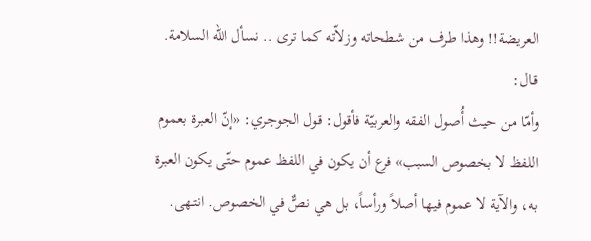العريضة!! وهذا طرف من شطحاته وزلاّته كما ترى .. نسأل الله السلامة.
قـال:
وأمّا من حيث أُصول الفقه والعربيّة فأقول: قول الجوجري: «إنّ العبرة بعموم اللفظ لا بخصوص السبب» فرع أن يكون في اللفظ عموم حتّى يكون العبرة به، والآية لا عموم فيها أصلاً ورأساً، بل هي نصٌّ في الخصوص. انتـهى.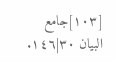[١٠٣]جامع البيان ٣٠|١٤٦.